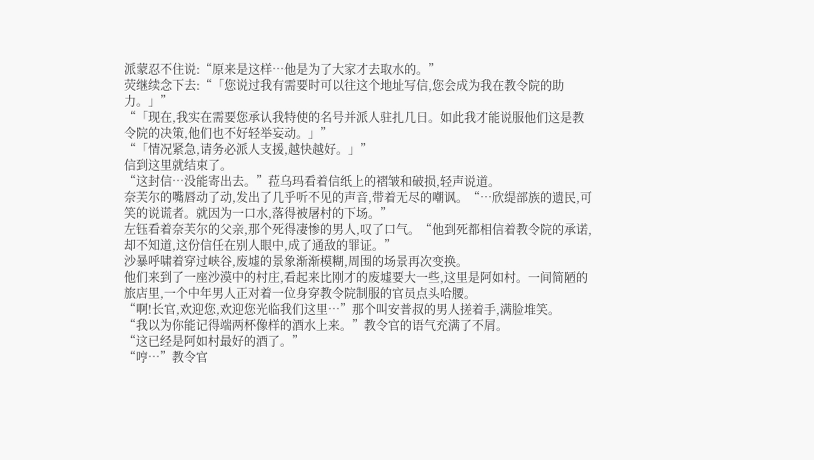派蒙忍不住说:“原来是这样…他是为了大家才去取水的。”
荧继续念下去:“「您说过我有需要时可以往这个地址写信,您会成为我在教令院的助力。」”
“「现在,我实在需要您承认我特使的名号并派人驻扎几日。如此我才能说服他们这是教令院的决策,他们也不好轻举妄动。」”
“「情况紧急,请务必派人支援,越快越好。」”
信到这里就结束了。
“这封信…没能寄出去。”菈乌玛看着信纸上的褶皱和破损,轻声说道。
奈芙尔的嘴唇动了动,发出了几乎听不见的声音,带着无尽的嘲讽。“…欣缇部族的遗民,可笑的说谎者。就因为一口水,落得被屠村的下场。”
左钰看着奈芙尔的父亲,那个死得凄惨的男人,叹了口气。“他到死都相信着教令院的承诺,却不知道,这份信任在别人眼中,成了通敌的罪证。”
沙暴呼啸着穿过峡谷,废墟的景象渐渐模糊,周围的场景再次变换。
他们来到了一座沙漠中的村庄,看起来比刚才的废墟要大一些,这里是阿如村。一间简陋的旅店里,一个中年男人正对着一位身穿教令院制服的官员点头哈腰。
“啊!长官,欢迎您,欢迎您光临我们这里…”那个叫安普叔的男人搓着手,满脸堆笑。
“我以为你能记得端两杯像样的酒水上来。”教令官的语气充满了不屑。
“这已经是阿如村最好的酒了。”
“哼…”教令官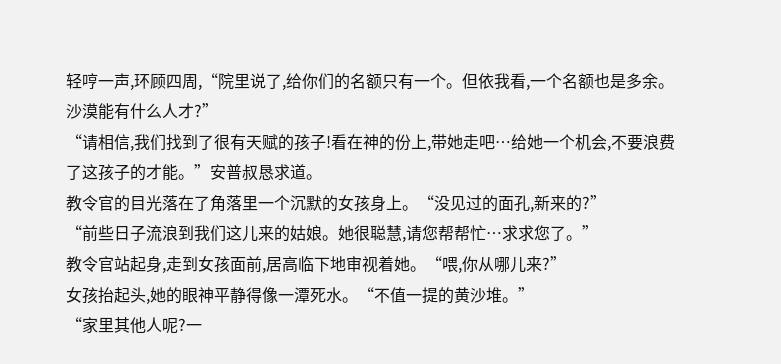轻哼一声,环顾四周,“院里说了,给你们的名额只有一个。但依我看,一个名额也是多余。沙漠能有什么人才?”
“请相信,我们找到了很有天赋的孩子!看在神的份上,带她走吧…给她一个机会,不要浪费了这孩子的才能。”安普叔恳求道。
教令官的目光落在了角落里一个沉默的女孩身上。“没见过的面孔,新来的?”
“前些日子流浪到我们这儿来的姑娘。她很聪慧,请您帮帮忙…求求您了。”
教令官站起身,走到女孩面前,居高临下地审视着她。“喂,你从哪儿来?”
女孩抬起头,她的眼神平静得像一潭死水。“不值一提的黄沙堆。”
“家里其他人呢?一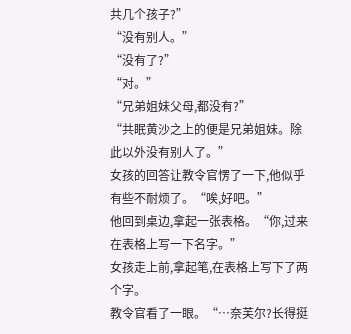共几个孩子?”
“没有别人。”
“没有了?”
“对。”
“兄弟姐妹父母,都没有?”
“共眠黄沙之上的便是兄弟姐妹。除此以外没有别人了。”
女孩的回答让教令官愣了一下,他似乎有些不耐烦了。“唉,好吧。”
他回到桌边,拿起一张表格。“你,过来在表格上写一下名字。”
女孩走上前,拿起笔,在表格上写下了两个字。
教令官看了一眼。“…奈芙尔?长得挺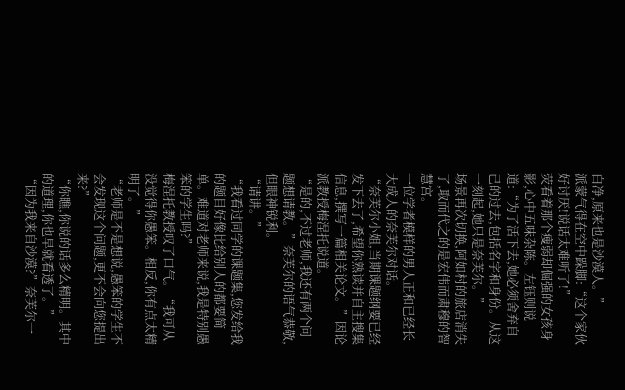白净,原来也是沙漠人。”
派蒙气得在空中跺脚:“这个家伙好讨厌!说话太难听了!”
荧看着那个瘦弱却倔强的女孩身影,心中五味杂陈。左钰则说道:“为了活下去,她必须舍弃自己的过去,包括名字和身份。从这一刻起,她只是奈芙尔。”
场景再次切换,阿如村的旅店消失了,取而代之的是宏伟而肃穆的智慧宫。
一位学者模样的男人正和已经长大成人的奈芙尔对话。
“奈芙尔小姐,当期课题纲要已经发下去了,希望你熟读并自主搜集信息,撰写一篇相关论文。”因论派教授梅涅托说道。
“是的,不过老师,我还有两个问题想请教。”奈芙尔的语气恭敬,但眼神锐利。
“请讲。”
“我看过同学的课题集,您发给我的题目好像比给别人的都要简单。难道对老师来说,我是特别愚笨的学生吗?”
梅涅托教授叹了口气。“我可从没觉得你愚笨。相反,你有点太精明了。”
“老师是不是想说,愚笨的学生不会发现这个问题,更不会向您提出来?”
“你瞧,你说的话多么精明。其中的道理,你也早就看透了。”
“因为我来自沙漠?”奈芙尔一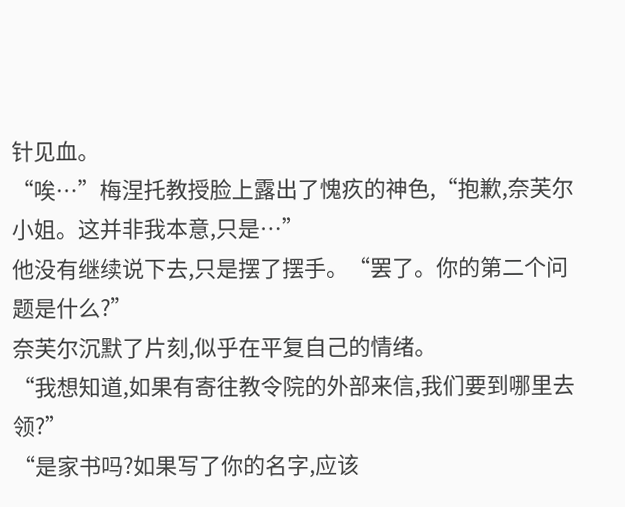针见血。
“唉…”梅涅托教授脸上露出了愧疚的神色,“抱歉,奈芙尔小姐。这并非我本意,只是…”
他没有继续说下去,只是摆了摆手。“罢了。你的第二个问题是什么?”
奈芙尔沉默了片刻,似乎在平复自己的情绪。
“我想知道,如果有寄往教令院的外部来信,我们要到哪里去领?”
“是家书吗?如果写了你的名字,应该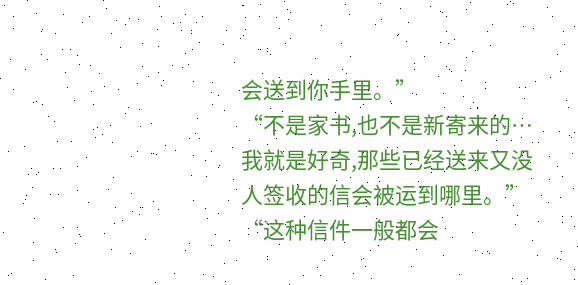会送到你手里。”
“不是家书,也不是新寄来的…我就是好奇,那些已经送来又没人签收的信会被运到哪里。”
“这种信件一般都会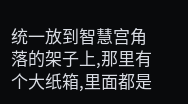统一放到智慧宫角落的架子上,那里有个大纸箱,里面都是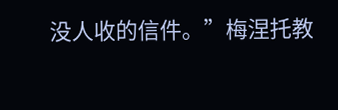没人收的信件。”梅涅托教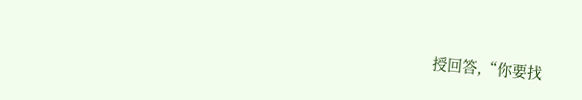授回答,“你要找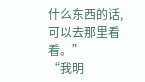什么东西的话,可以去那里看看。”
“我明